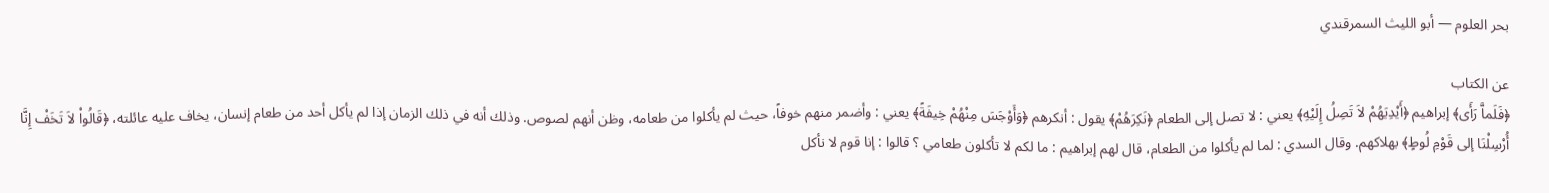بحر العلوم — أبو الليث السمرقندي

عن الكتاب
﴿فَلَماَّ رَأَى﴾ إبراهيم ﴿أَيْدِيَهُمْ لاَ تَصِلُ إِلَيْهِ﴾ يعني : لا تصل إلى الطعام ﴿نَكِرَهُمْ﴾ يقول : أنكرهم ﴿وَأَوْجَسَ مِنْهُمْ خِيفَةً﴾ يعني : وأضمر منهم خوفاً، حيث لم يأكلوا من طعامه، وظن أنهم لصوص. وذلك أنه في ذلك الزمان إذا لم يأكل أحد من طعام إنسان، يخاف عليه عائلته، ﴿قَالُواْ لاَ تَخَفْ إِنَّا أُرْسِلْنَا إلى قَوْمِ لُوطٍ﴾ بهلاكهم. وقال السدي : لما لم يأكلوا من الطعام، قال لهم إبراهيم : ما لكم لا تأكلون طعامي ؟ قالوا : إنا قوم لا نأكل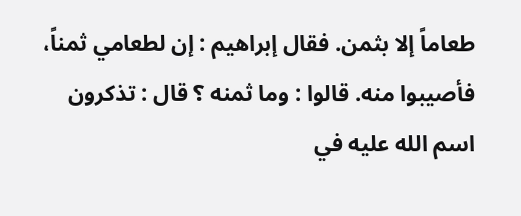طعاماً إلا بثمن. فقال إبراهيم : إن لطعامي ثمناً، فأصيبوا منه. قالوا : وما ثمنه ؟ قال : تذكرون اسم الله عليه في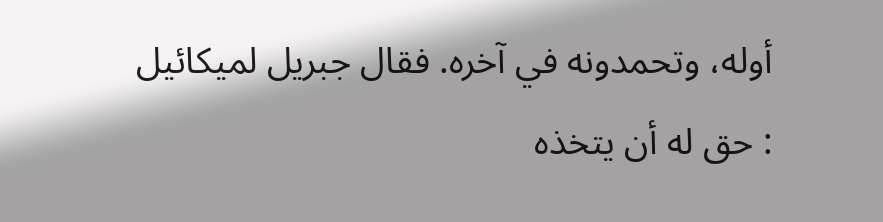أوله، وتحمدونه في آخره. فقال جبريل لميكائيل : حق له أن يتخذه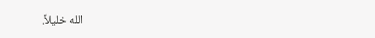الله خليلاً.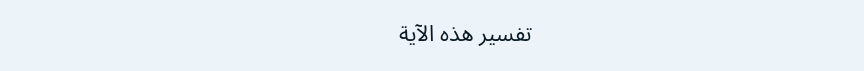تفسير هذه الآية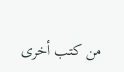من كتب أخرى